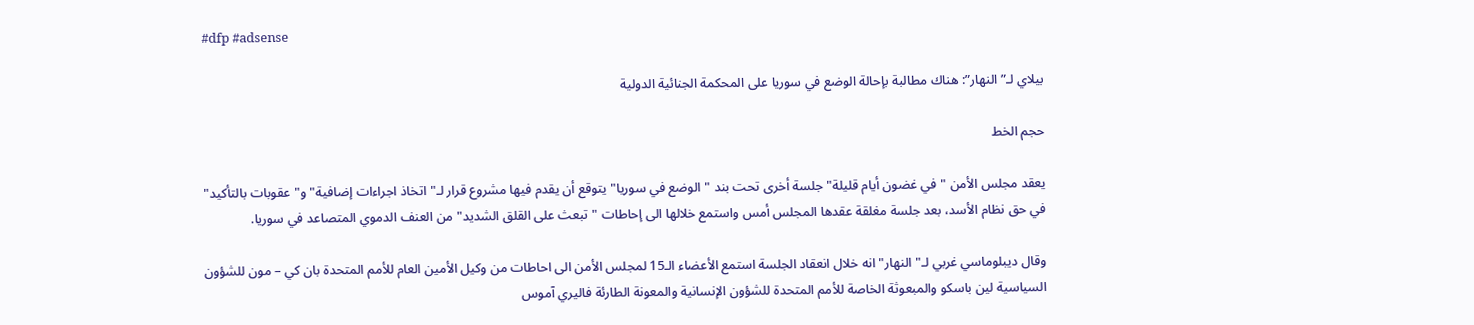#dfp #adsense

بيلاي لـ”النهار”: هناك مطالبة بإحالة الوضع في سوريا على المحكمة الجنائية الدولية

حجم الخط

يعقد مجلس الأمن "في غضون أيام قليلة" جلسة أخرى تحت بند "الوضع في سوريا" يتوقع أن يقدم فيها مشروع قرار لـ"اتخاذ اجراءات إضافية" و"عقوبات بالتأكيد" في حق نظام الأسد، بعد جلسة مغلقة عقدها المجلس أمس واستمع خلالها الى إحاطات "تبعث على القلق الشديد" من العنف الدموي المتصاعد في سوريا.

وقال ديبلوماسي غربي لـ"النهار" انه خلال انعقاد الجلسة استمع الأعضاء الـ15 لمجلس الأمن الى احاطات من وكيل الأمين العام للأمم المتحدة بان كي – مون للشؤون السياسية لين باسكو والمبعوثة الخاصة للأمم المتحدة للشؤون الإنسانية والمعونة الطارئة فاليري آموس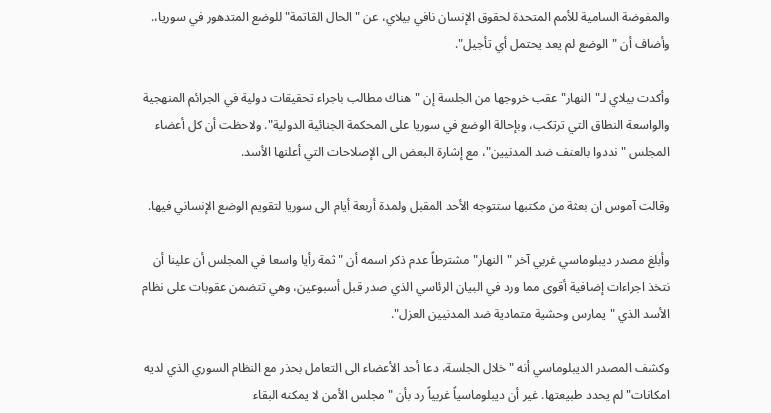والمفوضة السامية للأمم المتحدة لحقوق الإنسان نافي بيلاي، عن "الحال القاتمة" للوضع المتدهور في سوريا،. وأضاف أن "الوضع لم يعد يحتمل أي تأجيل".

وأكدت بيلاي لـ"النهار" عقب خروجها من الجلسة إن "هناك مطالب باجراء تحقيقات دولية في الجرائم المنهجية والواسعة النطاق التي ترتكب، وبإحالة الوضع في سوريا على المحكمة الجنائية الدولية". ولاحظت أن كل أعضاء المجلس "نددوا بالعنف ضد المدنيين"، مع إشارة البعض الى الإصلاحات التي أعلنها الأسد.

وقالت آموس ان بعثة من مكتبها ستتوجه الأحد المقبل ولمدة أربعة أيام الى سوريا لتقويم الوضع الإنساني فيها.

وأبلغ مصدر ديبلوماسي غربي آخر "النهار" مشترطاً عدم ذكر اسمه أن "ثمة رأيا واسعا في المجلس أن علينا أن نتخذ اجراءات إضافية أقوى مما ورد في البيان الرئاسي الذي صدر قبل أسبوعين، وهي تتضمن عقوبات على نظام الأسد الذي "يمارس وحشية متمادية ضد المدنيين العزل".

وكشف المصدر الديبلوماسي أنه "خلال الجلسة، دعا أحد الأعضاء الى التعامل بحذر مع النظام السوري الذي لديه امكانات" لم يحدد طبيعتها. غير أن ديبلوماسياً غربياً رد بأن "مجلس الأمن لا يمكنه البقاء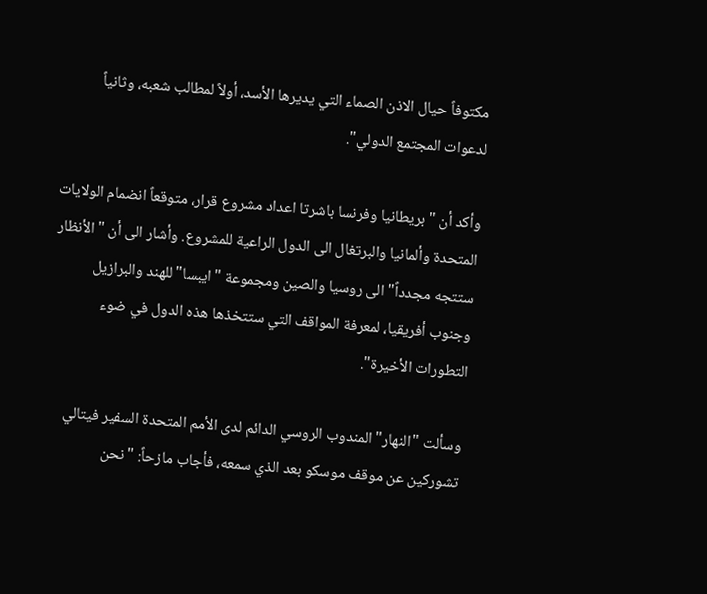مكتوفاً حيال الاذن الصماء التي يديرها الأسد، أولاً لمطالب شعبه، وثانياً لدعوات المجتمع الدولي".

وأكد أن "بريطانيا وفرنسا باشرتا اعداد مشروع قرار، متوقعاً انضمام الولايات المتحدة وألمانيا والبرتغال الى الدول الراعية للمشروع. وأشار الى أن "الأنظار ستتجه مجدداً" الى روسيا والصين ومجموعة "ايبسا" للهند والبرازيل وجنوب أفريقيا، لمعرفة المواقف التي ستتخذها هذه الدول في ضوء التطورات الأخيرة".

وسألت "النهار" المندوب الروسي الدائم لدى الأمم المتحدة السفير فيتالي تشوركين عن موقف موسكو بعد الذي سمعه، فأجاب مازحاً: "نحن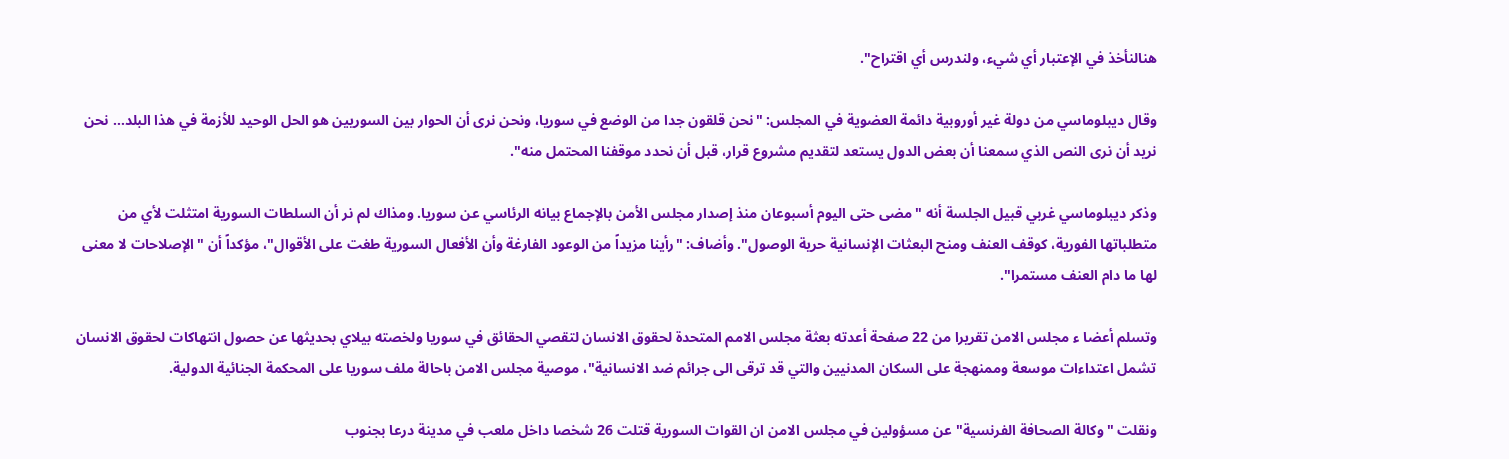هنالنأخذ في الإعتبار أي شيء، ولندرس أي اقتراح".

وقال ديبلوماسي من دولة غير أوروبية دائمة العضوية في المجلس: "نحن قلقون جدا من الوضع في سوريا، ونحن نرى أن الحوار بين السوريين هو الحل الوحيد للأزمة في هذا البلد… نحن نريد أن نرى النص الذي سمعنا أن بعض الدول يستعد لتقديم مشروع قرار، قبل أن نحدد موقفنا المحتمل منه".

وذكر ديبلوماسي غربي قبيل الجلسة أنه "مضى حتى اليوم أسبوعان منذ إصدار مجلس الأمن بالإجماع بيانه الرئاسي عن سوريا. ومذاك لم نر أن السلطات السورية امتثلت لأي من متطلباتها الفورية، كوقف العنف ومنح البعثات الإنسانية حرية الوصول". وأضاف: "رأينا مزيداً من الوعود الفارغة وأن الأفعال السورية طغت على الأقوال"، مؤكداً أن "الإصلاحات لا معنى لها ما دام العنف مستمرا".

وتسلم أعضا ء مجلس الامن تقريرا من 22 صفحة أعدته بعثة مجلس الامم المتحدة لحقوق الانسان لتقصي الحقائق في سوريا ولخصته بيلاي بحديثها عن حصول انتهاكات لحقوق الانسان تشمل اعتداءات موسعة وممنهجة على السكان المدنيين والتي قد ترقى الى جرائم ضد الانسانية"، موصية مجلس الامن باحالة ملف سوريا على المحكمة الجنائية الدولية.

ونقلت "وكالة الصحافة الفرنسية" عن مسؤولين في مجلس الامن ان القوات السورية قتلت 26 شخصا داخل ملعب في مدينة درعا بجنوب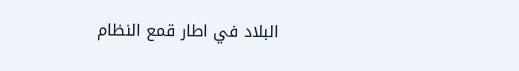البلاد في اطار قمع النظام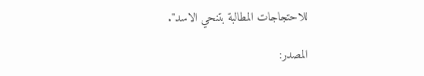للاحتجاجات المطالبة بتنحي الاسد".

المصدر: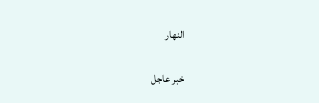النهار

خبر عاجل